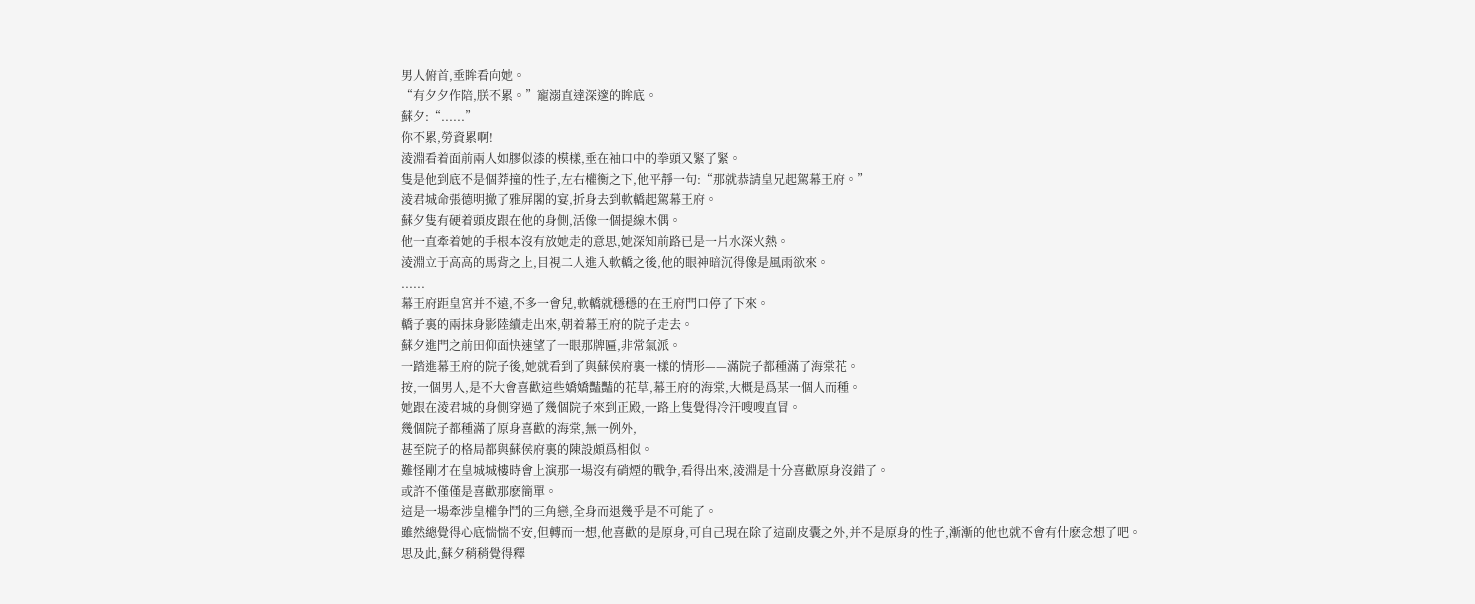男人俯首,垂眸看向她。
“有夕夕作陪,朕不累。”寵溺直達深邃的眸底。
蘇夕:“......”
你不累,勞資累啊!
淩淵看着面前兩人如膠似漆的模樣,垂在袖口中的拳頭又緊了緊。
隻是他到底不是個莽撞的性子,左右權衡之下,他平靜一句:“那就恭請皇兄起駕幕王府。”
淩君城命張德明撤了雅屏閣的宴,折身去到軟轎起駕幕王府。
蘇夕隻有硬着頭皮跟在他的身側,活像一個提線木偶。
他一直牽着她的手根本沒有放她走的意思,她深知前路已是一片水深火熱。
淩淵立于高高的馬背之上,目視二人進入軟轎之後,他的眼神暗沉得像是風雨欲來。
......
幕王府距皇宮并不遠,不多一會兒,軟轎就穩穩的在王府門口停了下來。
轎子裏的兩抹身影陸續走出來,朝着幕王府的院子走去。
蘇夕進門之前田仰面快速望了一眼那牌匾,非常氣派。
一踏進幕王府的院子後,她就看到了與蘇侯府裏一樣的情形——滿院子都種滿了海棠花。
按,一個男人,是不大會喜歡這些嬌嬌豔豔的花草,幕王府的海棠,大概是爲某一個人而種。
她跟在淩君城的身側穿過了幾個院子來到正殿,一路上隻覺得冷汗嗖嗖直冒。
幾個院子都種滿了原身喜歡的海棠,無一例外,
甚至院子的格局都與蘇侯府裏的陳設頗爲相似。
難怪剛才在皇城城樓時會上演那一場沒有硝煙的戰争,看得出來,淩淵是十分喜歡原身沒錯了。
或許不僅僅是喜歡那麽簡單。
這是一場牽涉皇權争鬥的三角戀,全身而退幾乎是不可能了。
雖然總覺得心底惴惴不安,但轉而一想,他喜歡的是原身,可自己現在除了這副皮囊之外,并不是原身的性子,漸漸的他也就不會有什麽念想了吧。
思及此,蘇夕稍稍覺得釋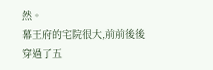然。
幕王府的宅院很大,前前後後穿過了五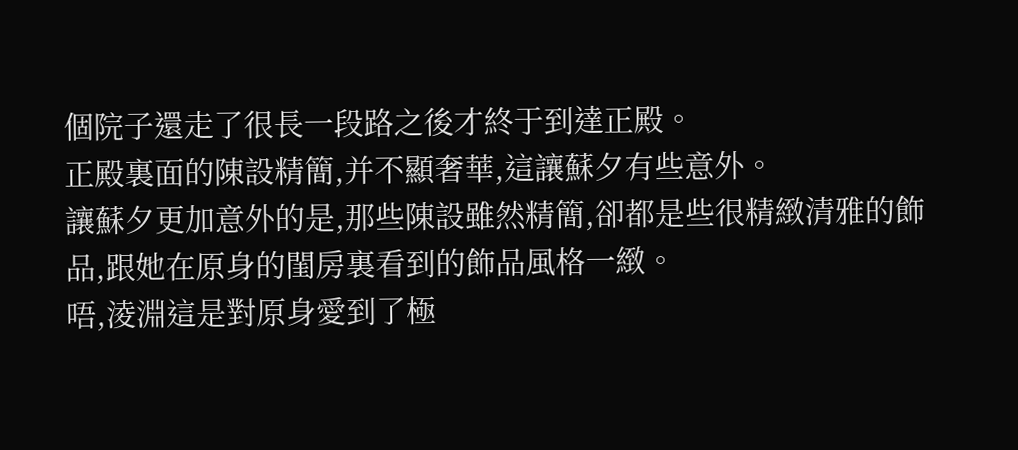個院子還走了很長一段路之後才終于到達正殿。
正殿裏面的陳設精簡,并不顯奢華,這讓蘇夕有些意外。
讓蘇夕更加意外的是,那些陳設雖然精簡,卻都是些很精緻清雅的飾品,跟她在原身的閨房裏看到的飾品風格一緻。
唔,淩淵這是對原身愛到了極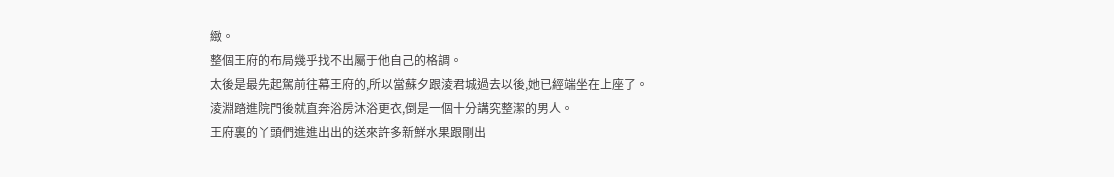緻。
整個王府的布局幾乎找不出屬于他自己的格調。
太後是最先起駕前往幕王府的,所以當蘇夕跟淩君城過去以後,她已經端坐在上座了。
淩淵踏進院門後就直奔浴房沐浴更衣,倒是一個十分講究整潔的男人。
王府裏的丫頭們進進出出的送來許多新鮮水果跟剛出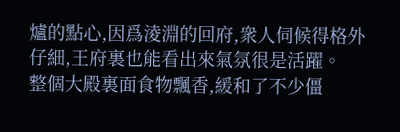爐的點心,因爲淩淵的回府,衆人伺候得格外仔細,王府裏也能看出來氣氛很是活躍。
整個大殿裏面食物飄香,緩和了不少僵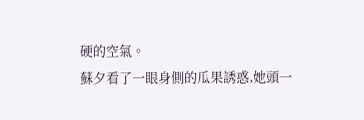硬的空氣。
蘇夕看了一眼身側的瓜果誘惑,她頭一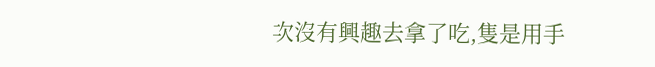次沒有興趣去拿了吃,隻是用手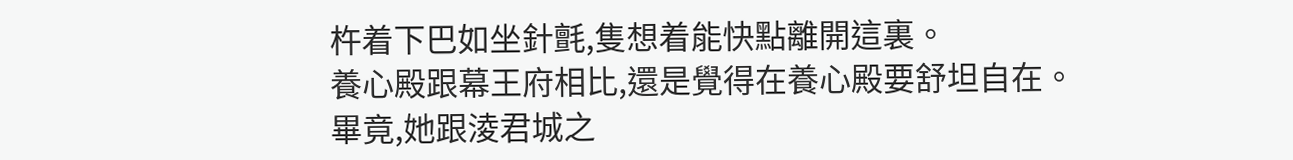杵着下巴如坐針氈,隻想着能快點離開這裏。
養心殿跟幕王府相比,還是覺得在養心殿要舒坦自在。
畢竟,她跟淩君城之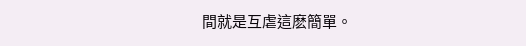間就是互虐這麽簡單。